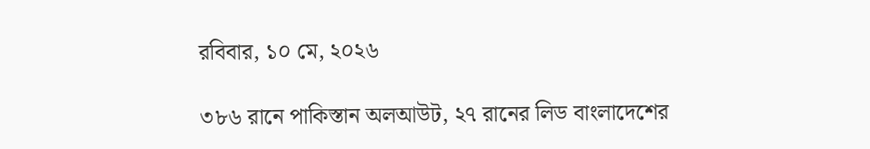রবিবার, ১০ মে, ২০২৬

৩৮৬ রানে পাকিস্তান অলআউট, ২৭ রানের লিড বাংলাদেশের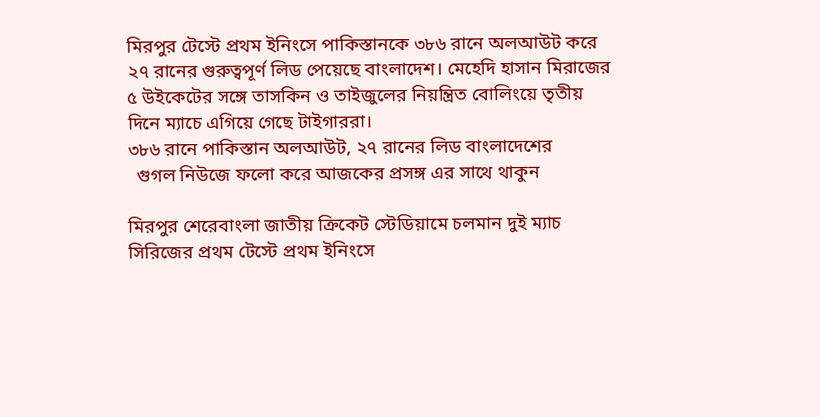মিরপুর টেস্টে প্রথম ইনিংসে পাকিস্তানকে ৩৮৬ রানে অলআউট করে ২৭ রানের গুরুত্বপূর্ণ লিড পেয়েছে বাংলাদেশ। মেহেদি হাসান মিরাজের ৫ উইকেটের সঙ্গে তাসকিন ও তাইজুলের নিয়ন্ত্রিত বোলিংয়ে তৃতীয় দিনে ম্যাচে এগিয়ে গেছে টাইগাররা।
৩৮৬ রানে পাকিস্তান অলআউট, ২৭ রানের লিড বাংলাদেশের
  গুগল নিউজে ফলো করে আজকের প্রসঙ্গ এর সাথে থাকুন

মিরপুর শেরেবাংলা জাতীয় ক্রিকেট স্টেডিয়ামে চলমান দুই ম্যাচ সিরিজের প্রথম টেস্টে প্রথম ইনিংসে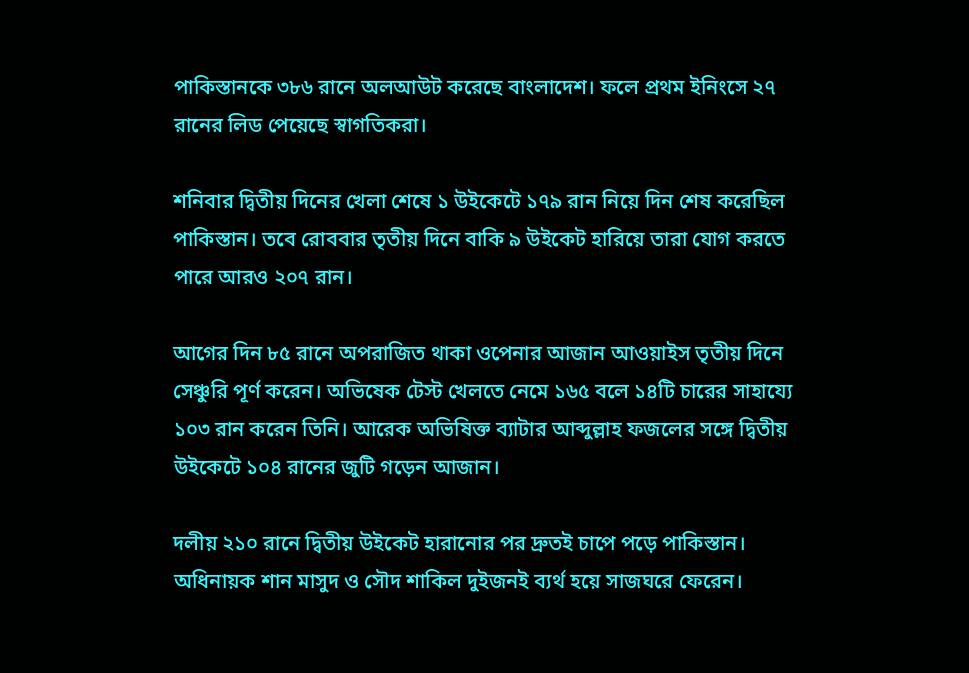পাকিস্তানকে ৩৮৬ রানে অলআউট করেছে বাংলাদেশ। ফলে প্রথম ইনিংসে ২৭ রানের লিড পেয়েছে স্বাগতিকরা।

শনিবার দ্বিতীয় দিনের খেলা শেষে ১ উইকেটে ১৭৯ রান নিয়ে দিন শেষ করেছিল পাকিস্তান। তবে রোববার তৃতীয় দিনে বাকি ৯ উইকেট হারিয়ে তারা যোগ করতে পারে আরও ২০৭ রান।

আগের দিন ৮৫ রানে অপরাজিত থাকা ওপেনার আজান আওয়াইস তৃতীয় দিনে সেঞ্চুরি পূর্ণ করেন। অভিষেক টেস্ট খেলতে নেমে ১৬৫ বলে ১৪টি চারের সাহায্যে ১০৩ রান করেন তিনি। আরেক অভিষিক্ত ব্যাটার আব্দুল্লাহ ফজলের সঙ্গে দ্বিতীয় উইকেটে ১০৪ রানের জুটি গড়েন আজান।

দলীয় ২১০ রানে দ্বিতীয় উইকেট হারানোর পর দ্রুতই চাপে পড়ে পাকিস্তান। অধিনায়ক শান মাসুদ ও সৌদ শাকিল দুইজনই ব্যর্থ হয়ে সাজঘরে ফেরেন।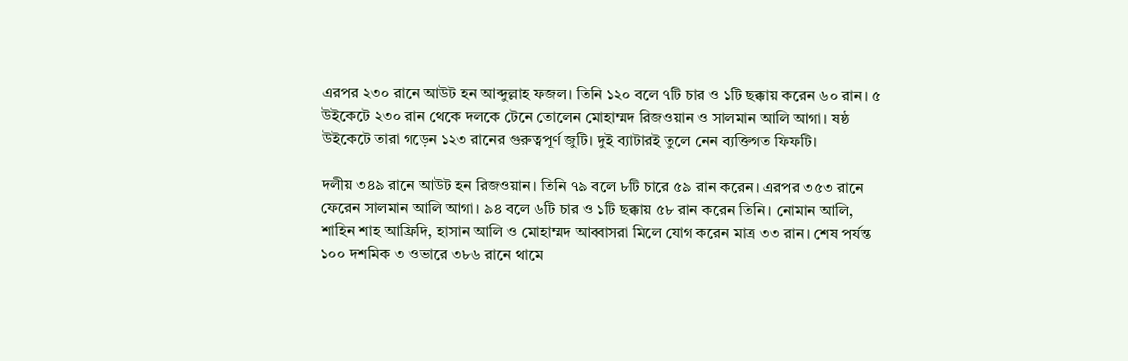এরপর ২৩০ রানে আউট হন আব্দুল্লাহ ফজল। তিনি ১২০ বলে ৭টি চার ও ১টি ছক্কায় করেন ৬০ রান। ৫ উইকেটে ২৩০ রান থেকে দলকে টেনে তোলেন মোহাম্মদ রিজওয়ান ও সালমান আলি আগা। ষষ্ঠ উইকেটে তারা গড়েন ১২৩ রানের গুরুত্বপূর্ণ জুটি। দুই ব্যাটারই তুলে নেন ব্যক্তিগত ফিফটি।

দলীয় ৩৪৯ রানে আউট হন রিজওয়ান। তিনি ৭৯ বলে ৮টি চারে ৫৯ রান করেন। এরপর ৩৫৩ রানে ফেরেন সালমান আলি আগা। ৯৪ বলে ৬টি চার ও ১টি ছক্কায় ৫৮ রান করেন তিনি। নোমান আলি, শাহিন শাহ আফ্রিদি, হাসান আলি ও মোহাম্মদ আব্বাসরা মিলে যোগ করেন মাত্র ৩৩ রান। শেষ পর্যন্ত ১০০ দশমিক ৩ ওভারে ৩৮৬ রানে থামে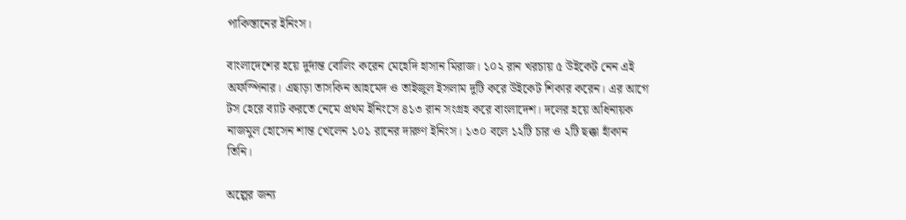পাকিস্তানের ইনিংস।

বাংলাদেশের হয়ে দুর্দান্ত বোলিং করেন মেহেদি হাসান মিরাজ। ১০২ রান খরচায় ৫ উইকেট নেন এই অফস্পিনার। এছাড়া তাসকিন আহমেদ ও তাইজুল ইসলাম দুটি করে উইকেট শিকার করেন। এর আগে টস হেরে ব্যাট করতে নেমে প্রথম ইনিংসে ৪১৩ রান সংগ্রহ করে বাংলাদেশ। দলের হয়ে অধিনায়ক নাজমুল হোসেন শান্ত খেলেন ১০১ রানের দারুণ ইনিংস। ১৩০ বলে ১২টি চার ও ২টি ছক্কা হাঁকান তিনি।

অল্পের জন্য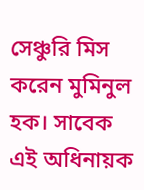সেঞ্চুরি মিস করেন মুমিনুল হক। সাবেক এই অধিনায়ক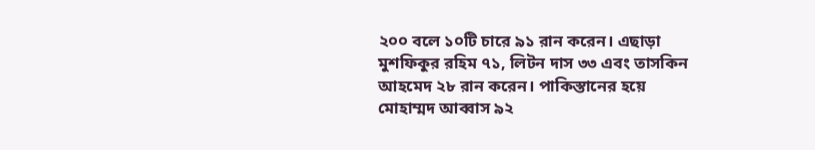২০০ বলে ১০টি চারে ৯১ রান করেন। এছাড়া মুশফিকুর রহিম ৭১, লিটন দাস ৩৩ এবং তাসকিন আহমেদ ২৮ রান করেন। পাকিস্তানের হয়ে মোহাম্মদ আব্বাস ৯২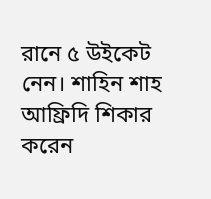রানে ৫ উইকেট নেন। শাহিন শাহ আফ্রিদি শিকার করেন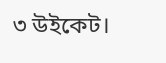৩ উইকেট।